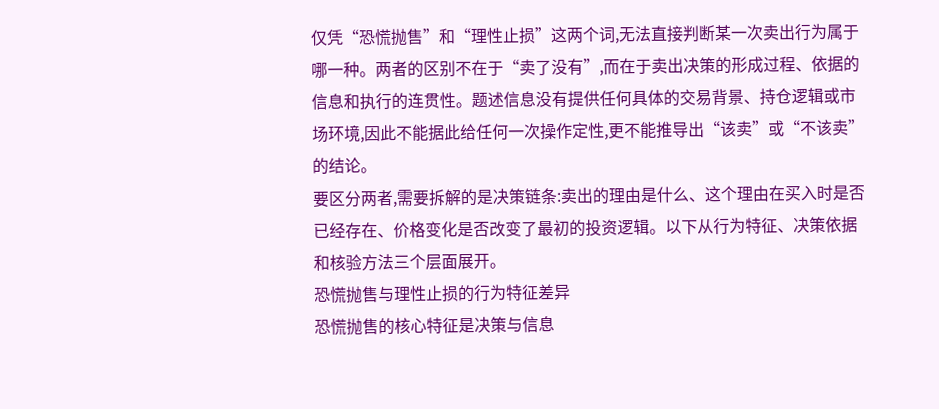仅凭“恐慌抛售”和“理性止损”这两个词,无法直接判断某一次卖出行为属于哪一种。两者的区别不在于“卖了没有”,而在于卖出决策的形成过程、依据的信息和执行的连贯性。题述信息没有提供任何具体的交易背景、持仓逻辑或市场环境,因此不能据此给任何一次操作定性,更不能推导出“该卖”或“不该卖”的结论。
要区分两者,需要拆解的是决策链条:卖出的理由是什么、这个理由在买入时是否已经存在、价格变化是否改变了最初的投资逻辑。以下从行为特征、决策依据和核验方法三个层面展开。
恐慌抛售与理性止损的行为特征差异
恐慌抛售的核心特征是决策与信息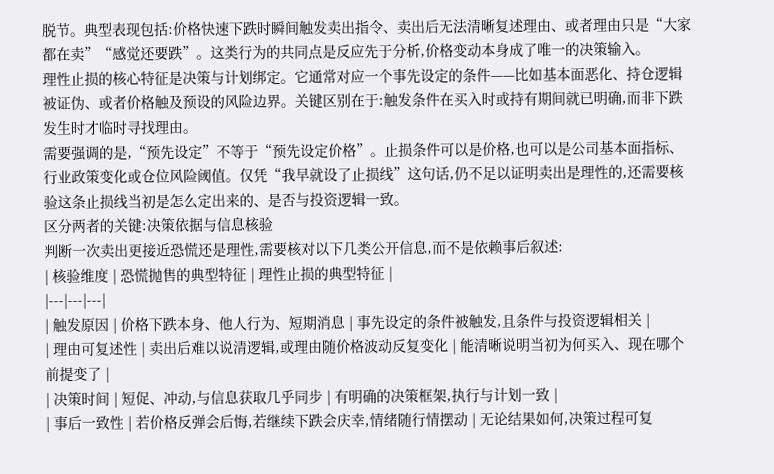脱节。典型表现包括:价格快速下跌时瞬间触发卖出指令、卖出后无法清晰复述理由、或者理由只是“大家都在卖”“感觉还要跌”。这类行为的共同点是反应先于分析,价格变动本身成了唯一的决策输入。
理性止损的核心特征是决策与计划绑定。它通常对应一个事先设定的条件——比如基本面恶化、持仓逻辑被证伪、或者价格触及预设的风险边界。关键区别在于:触发条件在买入时或持有期间就已明确,而非下跌发生时才临时寻找理由。
需要强调的是,“预先设定”不等于“预先设定价格”。止损条件可以是价格,也可以是公司基本面指标、行业政策变化或仓位风险阈值。仅凭“我早就设了止损线”这句话,仍不足以证明卖出是理性的,还需要核验这条止损线当初是怎么定出来的、是否与投资逻辑一致。
区分两者的关键:决策依据与信息核验
判断一次卖出更接近恐慌还是理性,需要核对以下几类公开信息,而不是依赖事后叙述:
| 核验维度 | 恐慌抛售的典型特征 | 理性止损的典型特征 |
|---|---|---|
| 触发原因 | 价格下跌本身、他人行为、短期消息 | 事先设定的条件被触发,且条件与投资逻辑相关 |
| 理由可复述性 | 卖出后难以说清逻辑,或理由随价格波动反复变化 | 能清晰说明当初为何买入、现在哪个前提变了 |
| 决策时间 | 短促、冲动,与信息获取几乎同步 | 有明确的决策框架,执行与计划一致 |
| 事后一致性 | 若价格反弹会后悔,若继续下跌会庆幸,情绪随行情摆动 | 无论结果如何,决策过程可复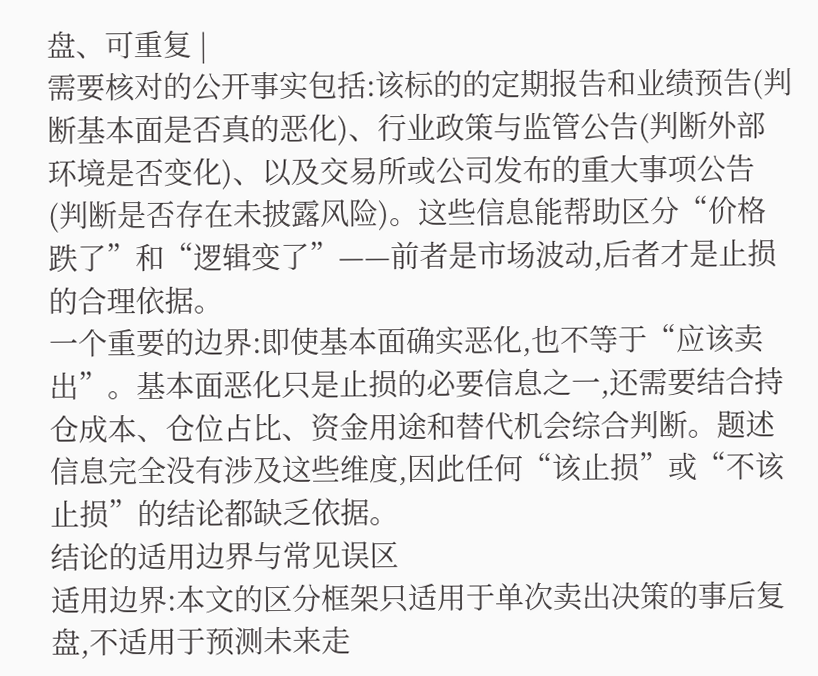盘、可重复 |
需要核对的公开事实包括:该标的的定期报告和业绩预告(判断基本面是否真的恶化)、行业政策与监管公告(判断外部环境是否变化)、以及交易所或公司发布的重大事项公告(判断是否存在未披露风险)。这些信息能帮助区分“价格跌了”和“逻辑变了”——前者是市场波动,后者才是止损的合理依据。
一个重要的边界:即使基本面确实恶化,也不等于“应该卖出”。基本面恶化只是止损的必要信息之一,还需要结合持仓成本、仓位占比、资金用途和替代机会综合判断。题述信息完全没有涉及这些维度,因此任何“该止损”或“不该止损”的结论都缺乏依据。
结论的适用边界与常见误区
适用边界:本文的区分框架只适用于单次卖出决策的事后复盘,不适用于预测未来走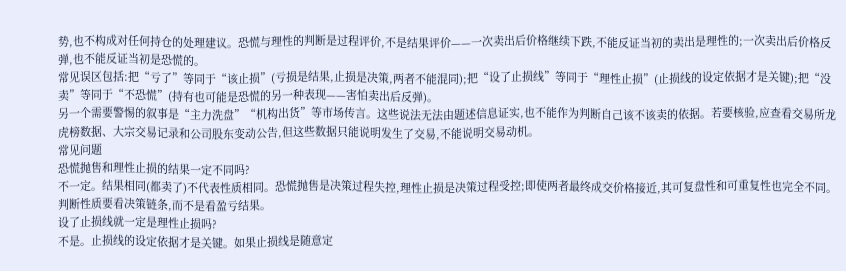势,也不构成对任何持仓的处理建议。恐慌与理性的判断是过程评价,不是结果评价——一次卖出后价格继续下跌,不能反证当初的卖出是理性的;一次卖出后价格反弹,也不能反证当初是恐慌的。
常见误区包括:把“亏了”等同于“该止损”(亏损是结果,止损是决策,两者不能混同);把“设了止损线”等同于“理性止损”(止损线的设定依据才是关键);把“没卖”等同于“不恐慌”(持有也可能是恐慌的另一种表现——害怕卖出后反弹)。
另一个需要警惕的叙事是“主力洗盘”“机构出货”等市场传言。这些说法无法由题述信息证实,也不能作为判断自己该不该卖的依据。若要核验,应查看交易所龙虎榜数据、大宗交易记录和公司股东变动公告,但这些数据只能说明发生了交易,不能说明交易动机。
常见问题
恐慌抛售和理性止损的结果一定不同吗?
不一定。结果相同(都卖了)不代表性质相同。恐慌抛售是决策过程失控,理性止损是决策过程受控;即使两者最终成交价格接近,其可复盘性和可重复性也完全不同。判断性质要看决策链条,而不是看盈亏结果。
设了止损线就一定是理性止损吗?
不是。止损线的设定依据才是关键。如果止损线是随意定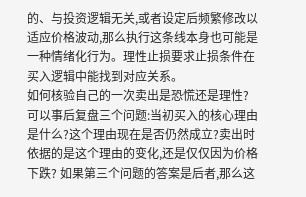的、与投资逻辑无关,或者设定后频繁修改以适应价格波动,那么执行这条线本身也可能是一种情绪化行为。理性止损要求止损条件在买入逻辑中能找到对应关系。
如何核验自己的一次卖出是恐慌还是理性?
可以事后复盘三个问题:当初买入的核心理由是什么?这个理由现在是否仍然成立?卖出时依据的是这个理由的变化,还是仅仅因为价格下跌? 如果第三个问题的答案是后者,那么这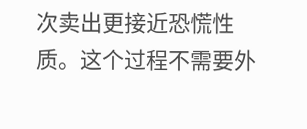次卖出更接近恐慌性质。这个过程不需要外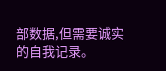部数据,但需要诚实的自我记录。